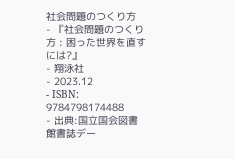社会問題のつくり方
- 『社会問題のつくり方 : 困った世界を直すには?』
- 翔泳社
- 2023.12
- ISBN: 9784798174488
- 出典:国立国会図書館書誌デー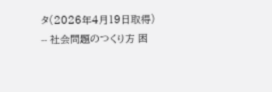タ(2026年4月19日取得)
-- 社会問題のつくり方 困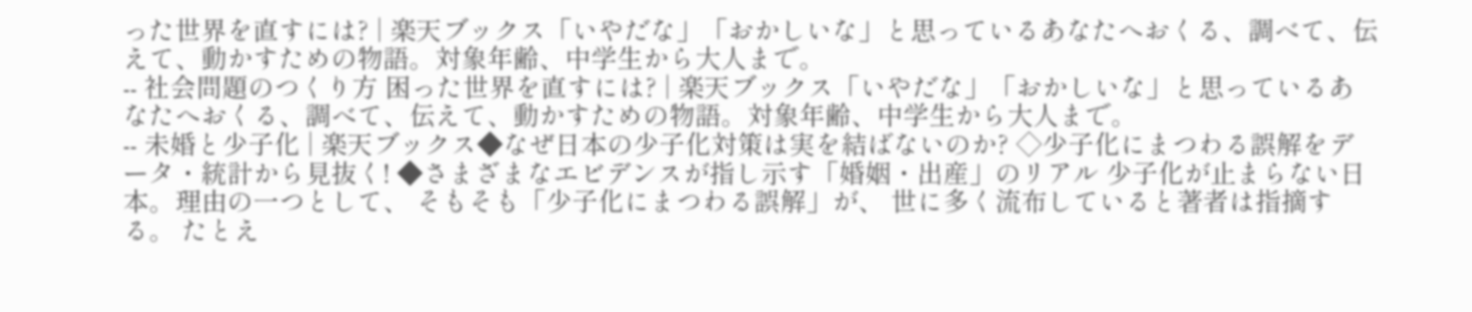った世界を直すには? | 楽天ブックス「いやだな」「おかしいな」と思っているあなたへおくる、調べて、伝えて、動かすための物語。対象年齢、中学生から大人まで。
-- 社会問題のつくり方 困った世界を直すには? | 楽天ブックス「いやだな」「おかしいな」と思っているあなたへおくる、調べて、伝えて、動かすための物語。対象年齢、中学生から大人まで。
-- 未婚と少子化 | 楽天ブックス◆なぜ日本の少子化対策は実を結ばないのか? ◇少子化にまつわる誤解をデータ・統計から見抜く! ◆さまざまなエビデンスが指し示す「婚姻・出産」のリアル 少子化が止まらない日本。理由の一つとして、 そもそも「少子化にまつわる誤解」が、 世に多く流布していると著者は指摘する。 たとえ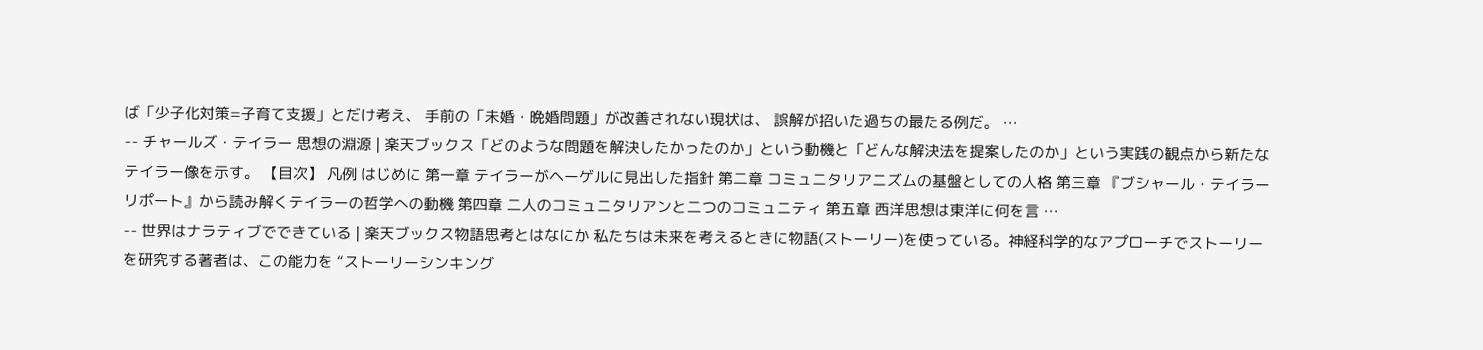ば「少子化対策=子育て支援」とだけ考え、 手前の「未婚・晩婚問題」が改善されない現状は、 誤解が招いた過ちの最たる例だ。 …
-- チャールズ・テイラー 思想の淵源 | 楽天ブックス「どのような問題を解決したかったのか」という動機と「どんな解決法を提案したのか」という実践の観点から新たなテイラー像を示す。 【目次】 凡例 はじめに 第一章 テイラーがヘーゲルに見出した指針 第二章 コミュニタリアニズムの基盤としての人格 第三章 『ブシャール・テイラーリポート』から読み解くテイラーの哲学への動機 第四章 二人のコミュニタリアンと二つのコミュニティ 第五章 西洋思想は東洋に何を言 …
-- 世界はナラティブでできている | 楽天ブックス物語思考とはなにか 私たちは未来を考えるときに物語(ストーリー)を使っている。神経科学的なアプローチでストーリーを研究する著者は、この能力を “ストーリーシンキング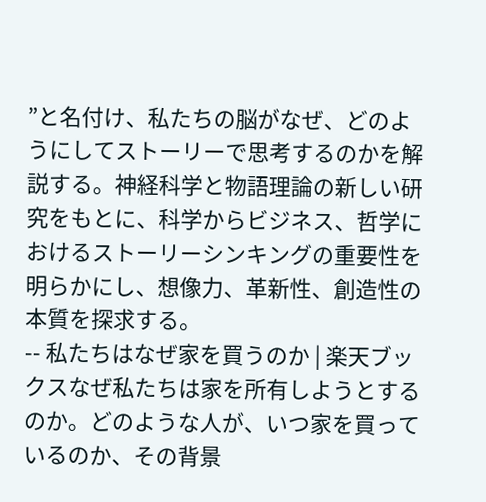”と名付け、私たちの脳がなぜ、どのようにしてストーリーで思考するのかを解説する。神経科学と物語理論の新しい研究をもとに、科学からビジネス、哲学におけるストーリーシンキングの重要性を明らかにし、想像力、革新性、創造性の本質を探求する。
-- 私たちはなぜ家を買うのか | 楽天ブックスなぜ私たちは家を所有しようとするのか。どのような人が、いつ家を買っているのか、その背景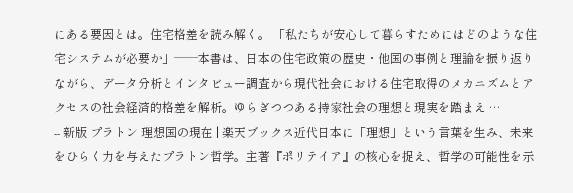にある要因とは。住宅格差を読み解く。 「私たちが安心して暮らすためにはどのような住宅システムが必要か」──本書は、日本の住宅政策の歴史・他国の事例と理論を振り返りながら、データ分析とインタビュー調査から現代社会における住宅取得のメカニズムとアクセスの社会経済的格差を解析。ゆらぎつつある持家社会の理想と現実を踏まえ …
-- 新版 プラトン 理想国の現在 | 楽天ブックス近代日本に「理想」という言葉を生み、未来をひらく力を与えたプラトン哲学。主著『ポリテイア』の核心を捉え、哲学の可能性を示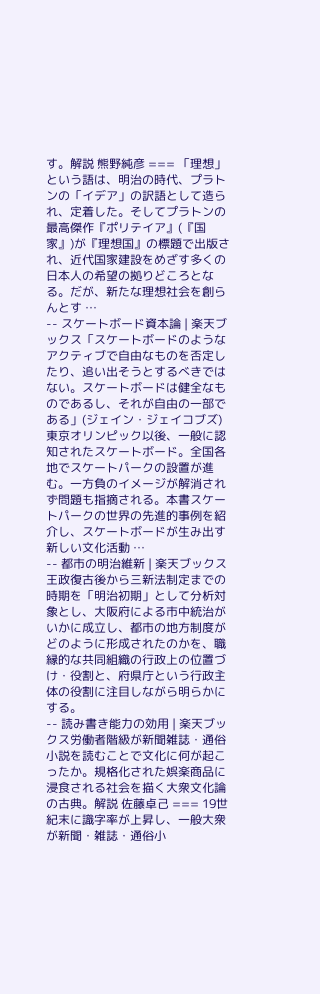す。解説 熊野純彦 === 「理想」という語は、明治の時代、プラトンの「イデア」の訳語として造られ、定着した。そしてプラトンの最高傑作『ポリテイア』(『国家』)が『理想国』の標題で出版され、近代国家建設をめざす多くの日本人の希望の拠りどころとなる。だが、新たな理想社会を創らんとす …
-- スケートボード資本論 | 楽天ブックス「スケートボードのようなアクティブで自由なものを否定したり、追い出そうとするべきではない。スケートボードは健全なものであるし、それが自由の一部である」(ジェイン・ジェイコブズ) 東京オリンピック以後、一般に認知されたスケートボード。全国各地でスケートパークの設置が進む。一方負のイメージが解消されず問題も指摘される。本書スケートパークの世界の先進的事例を紹介し、スケートボードが生み出す新しい文化活動 …
-- 都市の明治維新 | 楽天ブックス王政復古後から三新法制定までの時期を「明治初期」として分析対象とし、大阪府による市中統治がいかに成立し、都市の地方制度がどのように形成されたのかを、職縁的な共同組織の行政上の位置づけ・役割と、府県庁という行政主体の役割に注目しながら明らかにする。
-- 読み書き能力の効用 | 楽天ブックス労働者階級が新聞雑誌・通俗小説を読むことで文化に何が起こったか。規格化された娯楽商品に浸食される社会を描く大衆文化論の古典。解説 佐藤卓己 === 19世紀末に識字率が上昇し、一般大衆が新聞・雑誌・通俗小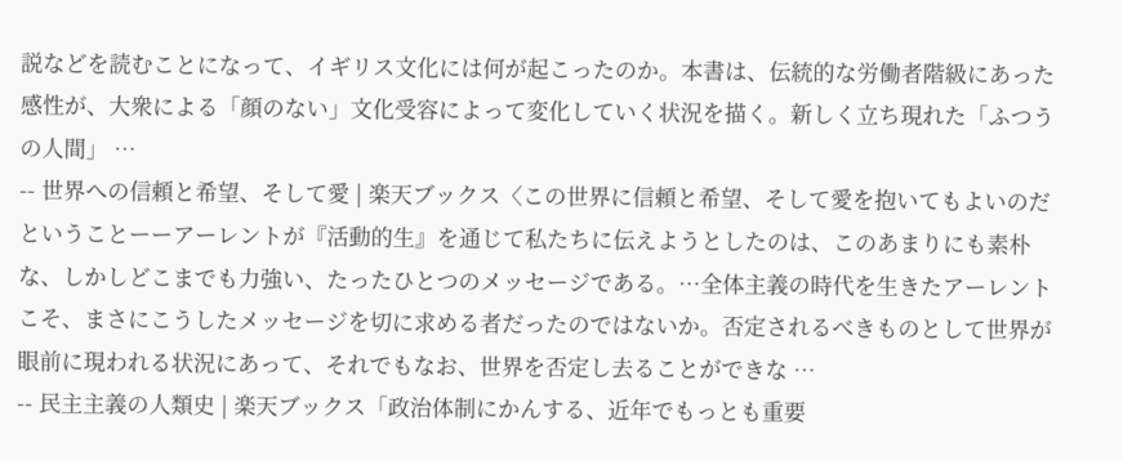説などを読むことになって、イギリス文化には何が起こったのか。本書は、伝統的な労働者階級にあった感性が、大衆による「顔のない」文化受容によって変化していく状況を描く。新しく立ち現れた「ふつうの人間」 …
-- 世界への信頼と希望、そして愛 | 楽天ブックス〈この世界に信頼と希望、そして愛を抱いてもよいのだということーーアーレントが『活動的生』を通じて私たちに伝えようとしたのは、このあまりにも素朴な、しかしどこまでも力強い、たったひとつのメッセージである。…全体主義の時代を生きたアーレントこそ、まさにこうしたメッセージを切に求める者だったのではないか。否定されるべきものとして世界が眼前に現われる状況にあって、それでもなお、世界を否定し去ることができな …
-- 民主主義の人類史 | 楽天ブックス「政治体制にかんする、近年でもっとも重要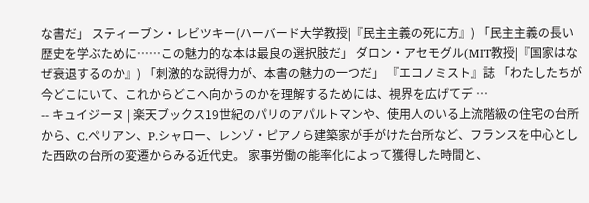な書だ」 スティーブン・レビツキー(ハーバード大学教授|『民主主義の死に方』) 「民主主義の長い歴史を学ぶために……この魅力的な本は最良の選択肢だ」 ダロン・アセモグル(MIT教授|『国家はなぜ衰退するのか』) 「刺激的な説得力が、本書の魅力の一つだ」 『エコノミスト』誌 「わたしたちが今どこにいて、これからどこへ向かうのかを理解するためには、視界を広げてデ …
-- キュイジーヌ | 楽天ブックス19世紀のパリのアパルトマンや、使用人のいる上流階級の住宅の台所から、C.ペリアン、P.シャロー、レンゾ・ピアノら建築家が手がけた台所など、フランスを中心とした西欧の台所の変遷からみる近代史。 家事労働の能率化によって獲得した時間と、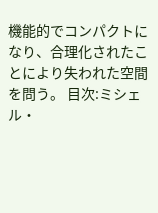機能的でコンパクトになり、合理化されたことにより失われた空間を問う。 目次:ミシェル・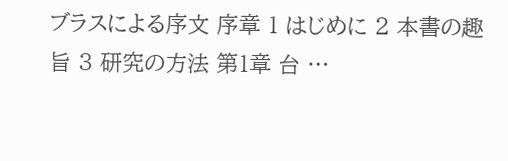ブラスによる序文 序章 1 はじめに 2 本書の趣旨 3 研究の方法 第1章 台 …